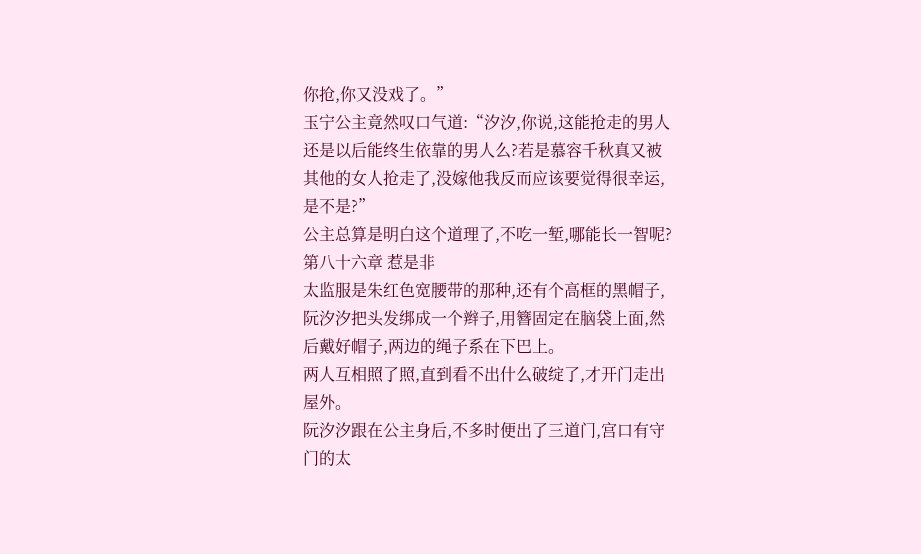你抢,你又没戏了。”
玉宁公主竟然叹口气道:“汐汐,你说,这能抢走的男人还是以后能终生依靠的男人么?若是慕容千秋真又被其他的女人抢走了,没嫁他我反而应该要觉得很幸运,是不是?”
公主总算是明白这个道理了,不吃一堑,哪能长一智呢?
第八十六章 惹是非
太监服是朱红色宽腰带的那种,还有个高框的黑帽子,阮汐汐把头发绑成一个辫子,用簪固定在脑袋上面,然后戴好帽子,两边的绳子系在下巴上。
两人互相照了照,直到看不出什么破绽了,才开门走出屋外。
阮汐汐跟在公主身后,不多时便出了三道门,宫口有守门的太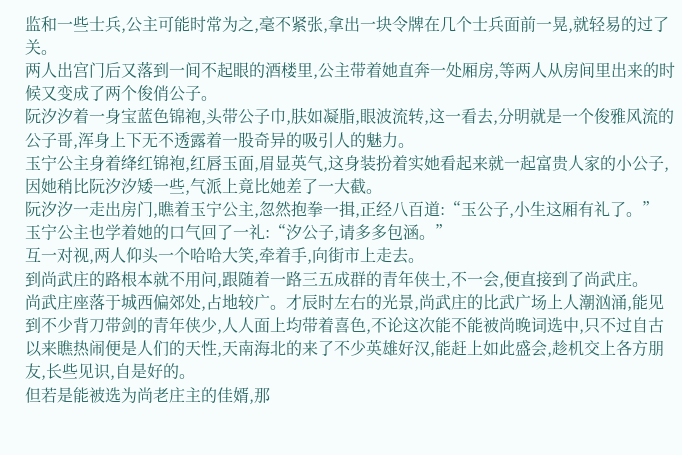监和一些士兵,公主可能时常为之,毫不紧张,拿出一块令牌在几个士兵面前一晃,就轻易的过了关。
两人出宫门后又落到一间不起眼的酒楼里,公主带着她直奔一处厢房,等两人从房间里出来的时候又变成了两个俊俏公子。
阮汐汐着一身宝蓝色锦袍,头带公子巾,肤如凝脂,眼波流转,这一看去,分明就是一个俊雅风流的公子哥,浑身上下无不透露着一股奇异的吸引人的魅力。
玉宁公主身着绛红锦袍,红唇玉面,眉显英气,这身装扮着实她看起来就一起富贵人家的小公子,因她稍比阮汐汐矮一些,气派上竟比她差了一大截。
阮汐汐一走出房门,瞧着玉宁公主,忽然抱拳一揖,正经八百道:“玉公子,小生这厢有礼了。”
玉宁公主也学着她的口气回了一礼:“汐公子,请多多包涵。”
互一对视,两人仰头一个哈哈大笑,牵着手,向街市上走去。
到尚武庄的路根本就不用问,跟随着一路三五成群的青年侠士,不一会,便直接到了尚武庄。
尚武庄座落于城西偏郊处,占地较广。才辰时左右的光景,尚武庄的比武广场上人潮汹涌,能见到不少背刀带剑的青年侠少,人人面上均带着喜色,不论这次能不能被尚晚词选中,只不过自古以来瞧热闹便是人们的天性,天南海北的来了不少英雄好汉,能赶上如此盛会,趁机交上各方朋友,长些见识,自是好的。
但若是能被选为尚老庄主的佳婿,那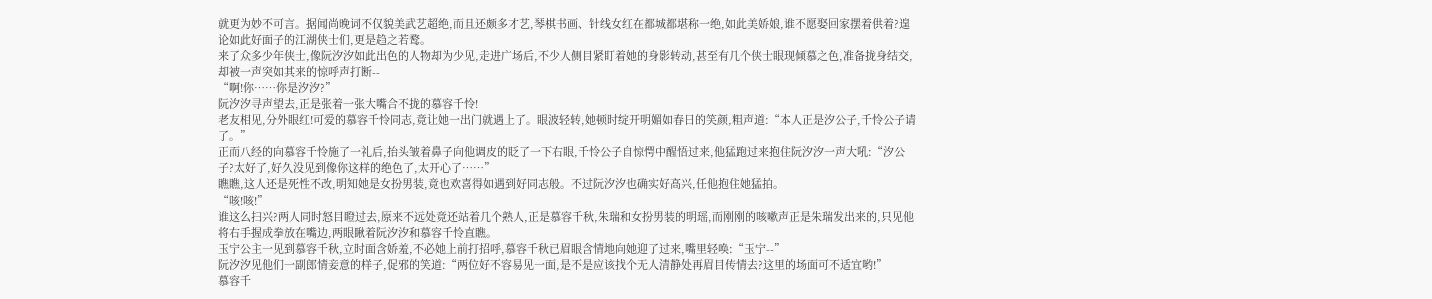就更为妙不可言。据闻尚晚词不仅貌美武艺超绝,而且还颇多才艺,琴棋书画、针线女红在都城都堪称一绝,如此美娇娘,谁不愿娶回家摆着供着?遑论如此好面子的江湖侠士们,更是趋之若鹜。
来了众多少年侠士,像阮汐汐如此出色的人物却为少见,走进广场后,不少人侧目紧盯着她的身影转动,甚至有几个侠士眼现倾慕之色,准备拢身结交,却被一声突如其来的惊呼声打断--
“啊!你……你是汐汐?”
阮汐汐寻声望去,正是张着一张大嘴合不拢的慕容千怜!
老友相见,分外眼红!可爱的慕容千怜同志,竟让她一出门就遇上了。眼波轻转,她顿时绽开明媚如春日的笑颜,粗声道:“本人正是汐公子,千怜公子请了。”
正而八经的向慕容千怜施了一礼后,抬头皱着鼻子向他调皮的眨了一下右眼,千怜公子自惊愕中醒悟过来,他猛跑过来抱住阮汐汐一声大吼:“汐公子?太好了,好久没见到像你这样的绝色了,太开心了……”
瞧瞧,这人还是死性不改,明知她是女扮男装,竟也欢喜得如遇到好同志般。不过阮汐汐也确实好高兴,任他抱住她猛拍。
“咳!咳!”
谁这么扫兴?两人同时怒目瞪过去,原来不远处竟还站着几个熟人,正是慕容千秋,朱瑞和女扮男装的明瑶,而刚刚的咳嗽声正是朱瑞发出来的,只见他将右手握成拳放在嘴边,两眼瞅着阮汐汐和慕容千怜直瞧。
玉宁公主一见到慕容千秋,立时面含娇羞,不必她上前打招呼,慕容千秋已眉眼含情地向她迎了过来,嘴里轻唤:“玉宁--”
阮汐汐见他们一副郎情妾意的样子,促邪的笑道:“两位好不容易见一面,是不是应该找个无人清静处再眉目传情去?这里的场面可不适宜哟!”
慕容千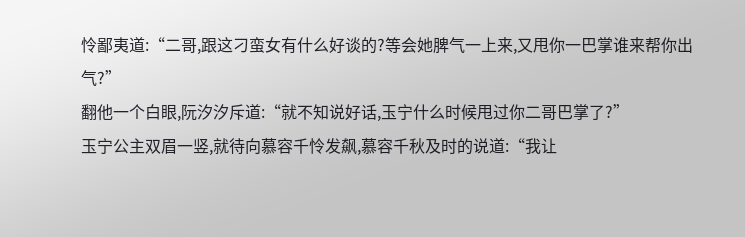怜鄙夷道:“二哥,跟这刁蛮女有什么好谈的?等会她脾气一上来,又甩你一巴掌谁来帮你出气?”
翻他一个白眼,阮汐汐斥道:“就不知说好话,玉宁什么时候甩过你二哥巴掌了?”
玉宁公主双眉一竖,就待向慕容千怜发飙,慕容千秋及时的说道:“我让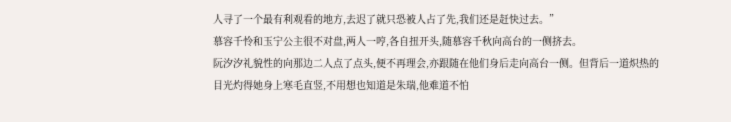人寻了一个最有利观看的地方,去迟了就只恐被人占了先,我们还是赶快过去。”
慕容千怜和玉宁公主很不对盘,两人一哼,各自扭开头,随慕容千秋向高台的一侧挤去。
阮汐汐礼貌性的向那边二人点了点头,便不再理会,亦跟随在他们身后走向高台一侧。但背后一道炽热的目光灼得她身上寒毛直竖,不用想也知道是朱瑞,他难道不怕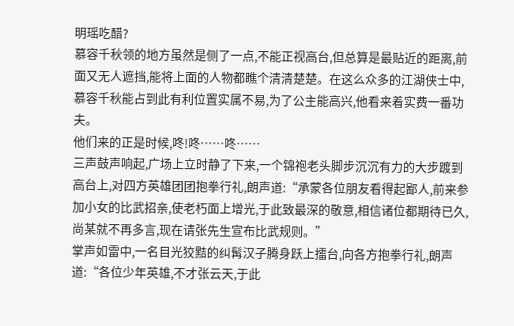明瑶吃醋?
慕容千秋领的地方虽然是侧了一点,不能正视高台,但总算是最贴近的距离,前面又无人遮挡,能将上面的人物都瞧个清清楚楚。在这么众多的江湖侠士中,慕容千秋能占到此有利位置实属不易,为了公主能高兴,他看来着实费一番功夫。
他们来的正是时候,咚!咚……咚……
三声鼓声响起,广场上立时静了下来,一个锦袍老头脚步沉沉有力的大步踱到高台上,对四方英雄团团抱拳行礼,朗声道:“承蒙各位朋友看得起鄙人,前来参加小女的比武招亲,使老朽面上增光,于此致最深的敬意,相信诸位都期待已久,尚某就不再多言,现在请张先生宣布比武规则。”
掌声如雷中,一名目光狡黠的纠髯汉子腾身跃上擂台,向各方抱拳行礼,朗声道:“各位少年英雄,不才张云天,于此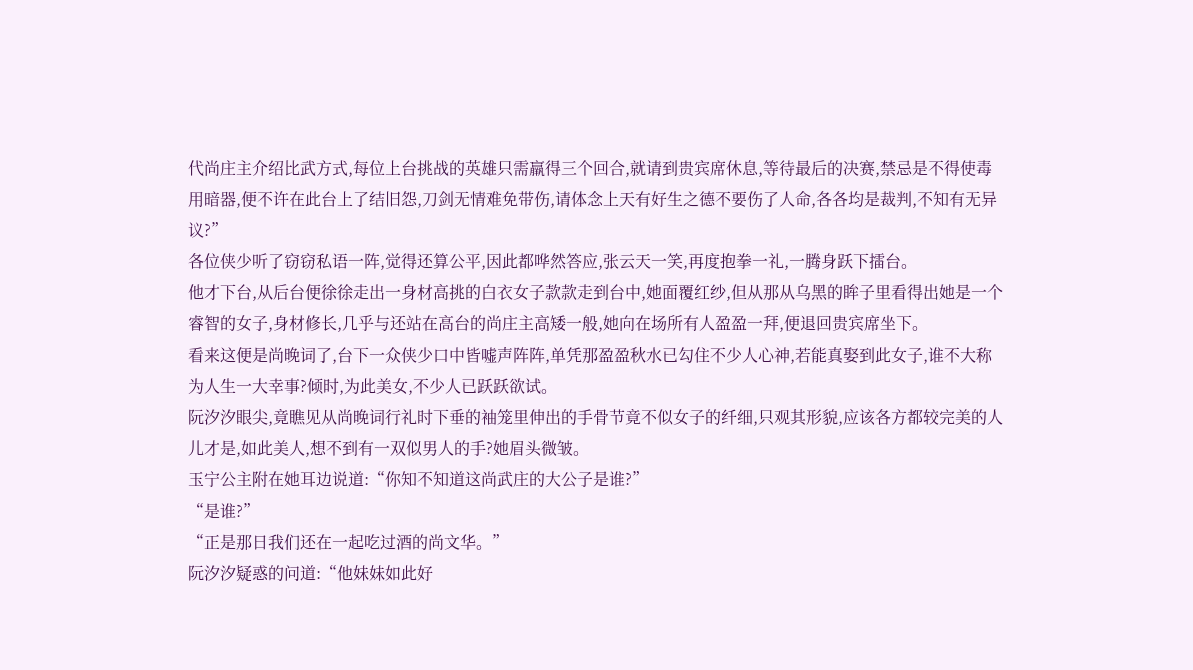代尚庄主介绍比武方式,每位上台挑战的英雄只需羸得三个回合,就请到贵宾席休息,等待最后的决赛,禁忌是不得使毒用暗器,便不许在此台上了结旧怨,刀剑无情难免带伤,请体念上天有好生之德不要伤了人命,各各均是裁判,不知有无异议?”
各位侠少听了窃窃私语一阵,觉得还算公平,因此都哗然答应,张云天一笑,再度抱拳一礼,一腾身跃下擂台。
他才下台,从后台便徐徐走出一身材高挑的白衣女子款款走到台中,她面覆红纱,但从那从乌黑的眸子里看得出她是一个睿智的女子,身材修长,几乎与还站在高台的尚庄主高矮一般,她向在场所有人盈盈一拜,便退回贵宾席坐下。
看来这便是尚晚词了,台下一众侠少口中皆嘘声阵阵,单凭那盈盈秋水已勾住不少人心神,若能真娶到此女子,谁不大称为人生一大幸事?倾时,为此美女,不少人已跃跃欲试。
阮汐汐眼尖,竟瞧见从尚晚词行礼时下垂的袖笼里伸出的手骨节竟不似女子的纤细,只观其形貌,应该各方都较完美的人儿才是,如此美人,想不到有一双似男人的手?她眉头微皱。
玉宁公主附在她耳边说道:“你知不知道这尚武庄的大公子是谁?”
“是谁?”
“正是那日我们还在一起吃过酒的尚文华。”
阮汐汐疑惑的问道:“他妹妹如此好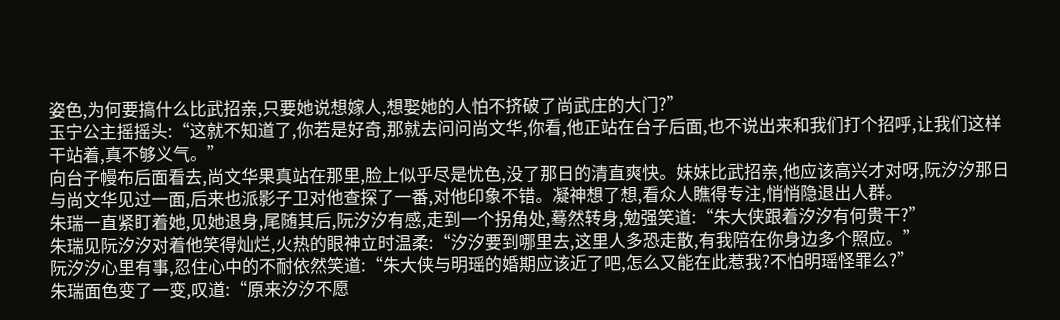姿色,为何要搞什么比武招亲,只要她说想嫁人,想娶她的人怕不挤破了尚武庄的大门?”
玉宁公主摇摇头:“这就不知道了,你若是好奇,那就去问问尚文华,你看,他正站在台子后面,也不说出来和我们打个招呼,让我们这样干站着,真不够义气。”
向台子幔布后面看去,尚文华果真站在那里,脸上似乎尽是忧色,没了那日的清直爽快。妹妹比武招亲,他应该高兴才对呀,阮汐汐那日与尚文华见过一面,后来也派影子卫对他查探了一番,对他印象不错。凝神想了想,看众人瞧得专注,悄悄隐退出人群。
朱瑞一直紧盯着她,见她退身,尾随其后,阮汐汐有感,走到一个拐角处,蓦然转身,勉强笑道:“朱大侠跟着汐汐有何贵干?”
朱瑞见阮汐汐对着他笑得灿烂,火热的眼神立时温柔:“汐汐要到哪里去,这里人多恐走散,有我陪在你身边多个照应。”
阮汐汐心里有事,忍住心中的不耐依然笑道:“朱大侠与明瑶的婚期应该近了吧,怎么又能在此惹我?不怕明瑶怪罪么?”
朱瑞面色变了一变,叹道:“原来汐汐不愿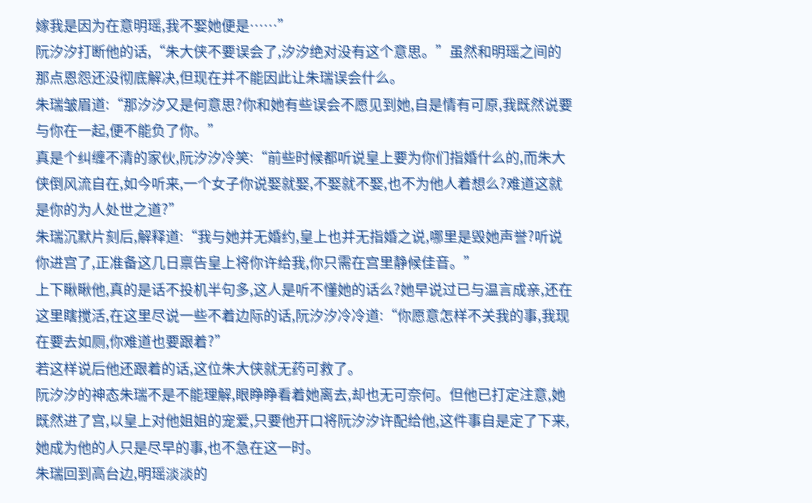嫁我是因为在意明瑶,我不娶她便是……”
阮汐汐打断他的话,“朱大侠不要误会了,汐汐绝对没有这个意思。”虽然和明瑶之间的那点恩怨还没彻底解决,但现在并不能因此让朱瑞误会什么。
朱瑞皱眉道:“那汐汐又是何意思?你和她有些误会不愿见到她,自是情有可原,我既然说要与你在一起,便不能负了你。”
真是个纠缠不清的家伙,阮汐汐冷笑:“前些时候都听说皇上要为你们指婚什么的,而朱大侠倒风流自在,如今听来,一个女子你说娶就娶,不娶就不娶,也不为他人着想么?难道这就是你的为人处世之道?”
朱瑞沉默片刻后,解释道:“我与她并无婚约,皇上也并无指婚之说,哪里是毁她声誉?听说你进宫了,正准备这几日禀告皇上将你许给我,你只需在宫里静候佳音。”
上下瞅瞅他,真的是话不投机半句多,这人是听不懂她的话么?她早说过已与温言成亲,还在这里瞎搅活,在这里尽说一些不着边际的话,阮汐汐冷冷道:“你愿意怎样不关我的事,我现在要去如厕,你难道也要跟着?”
若这样说后他还跟着的话,这位朱大侠就无药可救了。
阮汐汐的神态朱瑞不是不能理解,眼睁睁看着她离去,却也无可奈何。但他已打定注意,她既然进了宫,以皇上对他姐姐的宠爱,只要他开口将阮汐汐许配给他,这件事自是定了下来,她成为他的人只是尽早的事,也不急在这一时。
朱瑞回到高台边,明瑶淡淡的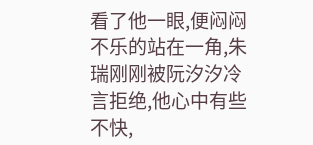看了他一眼,便闷闷不乐的站在一角,朱瑞刚刚被阮汐汐冷言拒绝,他心中有些不快,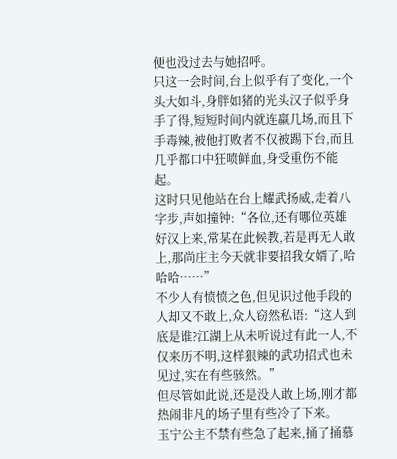便也没过去与她招呼。
只这一会时间,台上似乎有了变化,一个头大如斗,身胖如猪的光头汉子似乎身手了得,短短时间内就连羸几场,而且下手毒辣,被他打败者不仅被踢下台,而且几乎都口中狂喷鲜血,身受重伤不能起。
这时只见他站在台上耀武扬威,走着八字步,声如撞钟:“各位,还有哪位英雄好汉上来,常某在此候教,若是再无人敢上,那尚庄主今天就非要招我女婿了,哈哈哈……”
不少人有愤愤之色,但见识过他手段的人却又不敢上,众人窃然私语:“这人到底是谁?江湖上从未听说过有此一人,不仅来历不明,这样狠辣的武功招式也未见过,实在有些骇然。”
但尽管如此说,还是没人敢上场,刚才都热闹非凡的场子里有些冷了下来。
玉宁公主不禁有些急了起来,捅了捅慕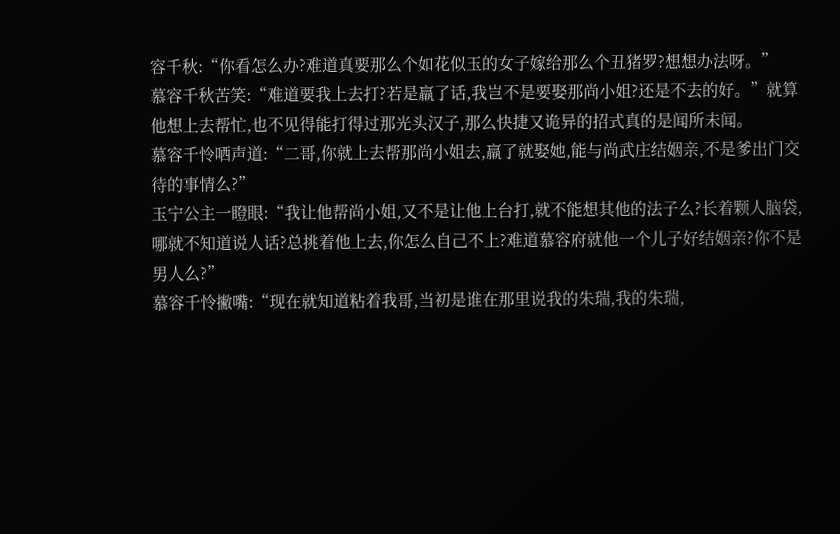容千秋:“你看怎么办?难道真要那么个如花似玉的女子嫁给那么个丑猪罗?想想办法呀。”
慕容千秋苦笑:“难道要我上去打?若是羸了话,我岂不是要娶那尚小姐?还是不去的好。”就算他想上去帮忙,也不见得能打得过那光头汉子,那么快捷又诡异的招式真的是闻所未闻。
慕容千怜哂声道:“二哥,你就上去帮那尚小姐去,羸了就娶她,能与尚武庄结姻亲,不是爹出门交待的事情么?”
玉宁公主一瞪眼:“我让他帮尚小姐,又不是让他上台打,就不能想其他的法子么?长着颗人脑袋,哪就不知道说人话?总挑着他上去,你怎么自己不上?难道慕容府就他一个儿子好结姻亲?你不是男人么?”
慕容千怜撇嘴:“现在就知道粘着我哥,当初是谁在那里说我的朱瑞,我的朱瑞,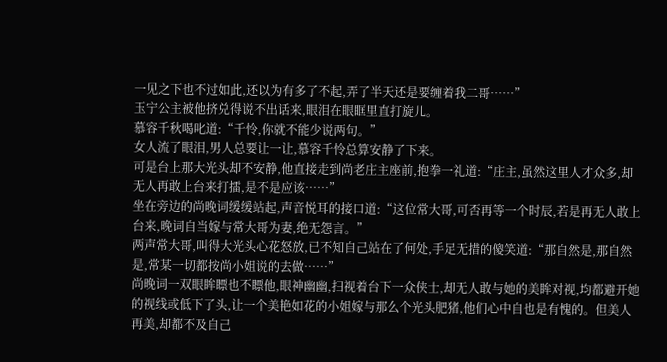一见之下也不过如此,还以为有多了不起,弄了半天还是要缠着我二哥……”
玉宁公主被他挤兑得说不出话来,眼泪在眼眶里直打旋儿。
慕容千秋喝叱道:“千怜,你就不能少说两句。”
女人流了眼泪,男人总要让一让,慕容千怜总算安静了下来。
可是台上那大光头却不安静,他直接走到尚老庄主座前,抱拳一礼道:“庄主,虽然这里人才众多,却无人再敢上台来打擂,是不是应该……”
坐在旁边的尚晚词缓缓站起,声音悦耳的接口道:“这位常大哥,可否再等一个时辰,若是再无人敢上台来,晚词自当嫁与常大哥为妻,绝无怨言。”
两声常大哥,叫得大光头心花怒放,已不知自己站在了何处,手足无措的傻笑道:“那自然是,那自然是,常某一切都按尚小姐说的去做……”
尚晚词一双眼眸瞟也不瞟他,眼神幽幽,扫视着台下一众侠士,却无人敢与她的美眸对视,均都避开她的视线或低下了头,让一个美艳如花的小姐嫁与那么个光头肥猪,他们心中自也是有愧的。但美人再美,却都不及自己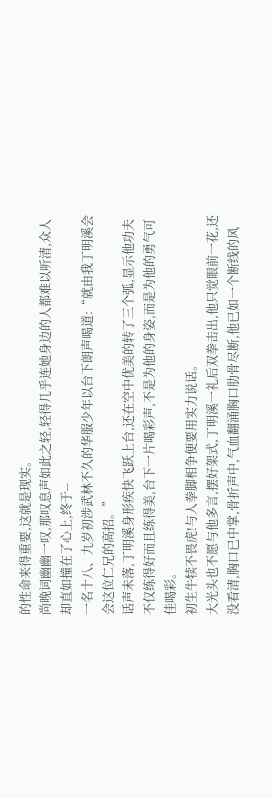的性命来得重要,这就是现实。
尚晚词幽幽一叹,那叹息声如此之轻,轻得几乎连她身边的人都难以听清,众人却直如撞在了心上,终于--
一名十八、九岁初涉武林不久的华服少年以台下朗声喝道:“就由我丁明溪会会这位仁兄的高招。”
话声未落,丁明溪身形疾快飞跃上台,还在空中优美的转了三个弧,显示他功夫不仅练得好而且练得美,台下一片喝彩声,不是为他的身姿,而是为他的勇气可佳喝彩。
初生牛犊不畏虎!与人拳脚相争便要用实力说话。
大光头也不愿与他多言,摆好架式,丁明溪一礼后双拳击出,他只觉眼前一花,还没看清,胸口已中掌,骨折声中,气血翻涌胸口肋骨尽断,他已如一个断线的风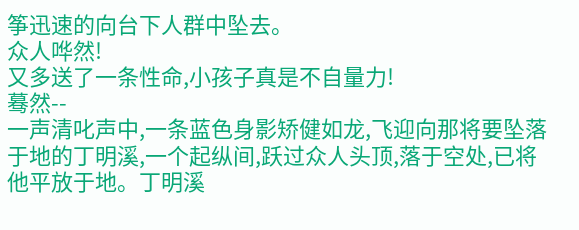筝迅速的向台下人群中坠去。
众人哗然!
又多送了一条性命,小孩子真是不自量力!
蓦然--
一声清叱声中,一条蓝色身影矫健如龙,飞迎向那将要坠落于地的丁明溪,一个起纵间,跃过众人头顶,落于空处,已将他平放于地。丁明溪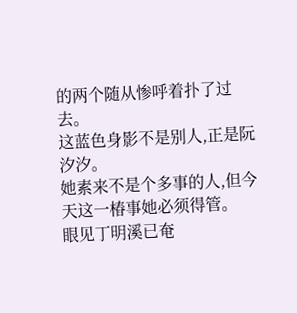的两个随从惨呼着扑了过去。
这蓝色身影不是别人,正是阮汐汐。
她素来不是个多事的人,但今天这一椿事她必须得管。
眼见丁明溪已奄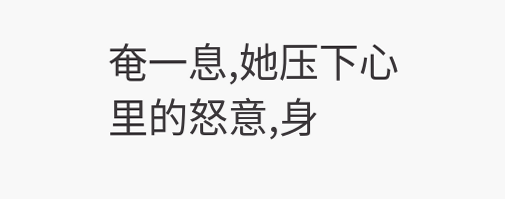奄一息,她压下心里的怒意,身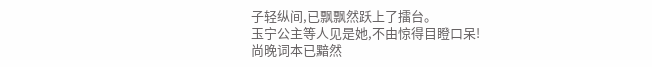子轻纵间,已飘飘然跃上了擂台。
玉宁公主等人见是她,不由惊得目瞪口呆!
尚晚词本已黯然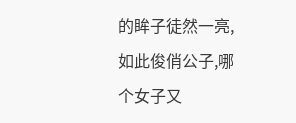的眸子徒然一亮,如此俊俏公子,哪个女子又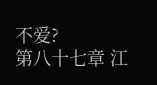不爱?
第八十七章 江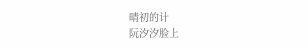晴初的计
阮汐汐脸上